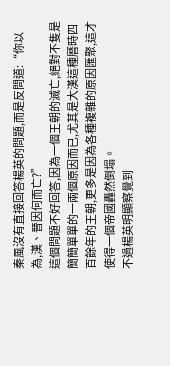秦風沒有直接回答楊英的問題,而是反問道:“你以為,漢、晉因何而亡?”
這個問題不好回答,因為一個王朝的滅亡,絕對不隻是簡簡單單的一兩個原因而已,尤其是大漢這種曆時四百餘年的王朝,更多是因為各種複雜的原因匯聚,這才使得一個帝國轟然倒塌。
不過楊英明顯察覺到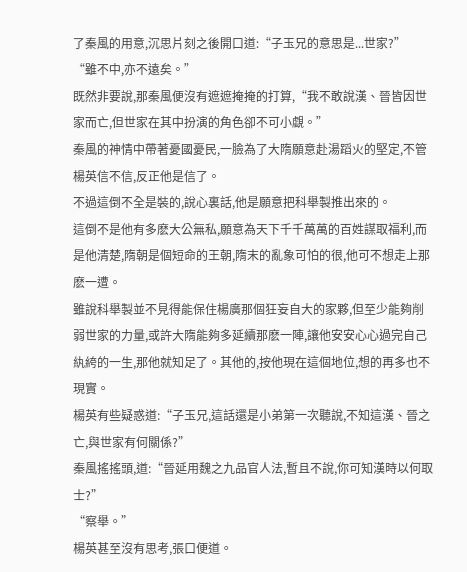了秦風的用意,沉思片刻之後開口道:“子玉兄的意思是...世家?”
“雖不中,亦不遠矣。”
既然非要說,那秦風便沒有遮遮掩掩的打算,“我不敢說漢、晉皆因世家而亡,但世家在其中扮演的角色卻不可小覷。”
秦風的神情中帶著憂國憂民,一臉為了大隋願意赴湯蹈火的堅定,不管楊英信不信,反正他是信了。
不過這倒不全是裝的,說心裏話,他是願意把科舉製推出來的。
這倒不是他有多麽大公無私,願意為天下千千萬萬的百姓謀取福利,而是他清楚,隋朝是個短命的王朝,隋末的亂象可怕的很,他可不想走上那麽一遭。
雖說科舉製並不見得能保住楊廣那個狂妄自大的家夥,但至少能夠削弱世家的力量,或許大隋能夠多延續那麽一陣,讓他安安心心過完自己紈絝的一生,那他就知足了。其他的,按他現在這個地位,想的再多也不現實。
楊英有些疑惑道:“子玉兄,這話還是小弟第一次聽說,不知這漢、晉之亡,與世家有何關係?”
秦風搖搖頭,道:“晉延用魏之九品官人法,暫且不說,你可知漢時以何取士?”
“察舉。”
楊英甚至沒有思考,張口便道。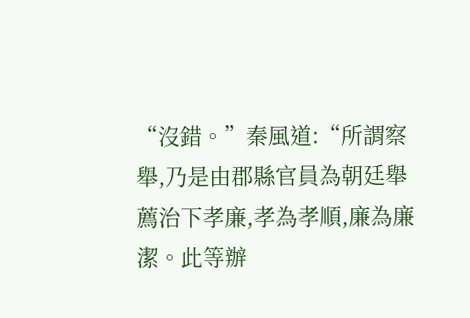“沒錯。”秦風道:“所謂察舉,乃是由郡縣官員為朝廷舉薦治下孝廉,孝為孝順,廉為廉潔。此等辦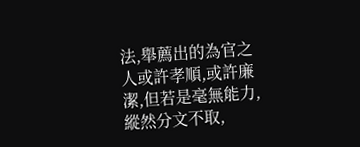法,舉薦出的為官之人或許孝順,或許廉潔,但若是毫無能力,縱然分文不取,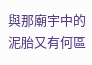與那廟宇中的泥胎又有何區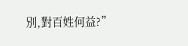別,對百姓何益?”